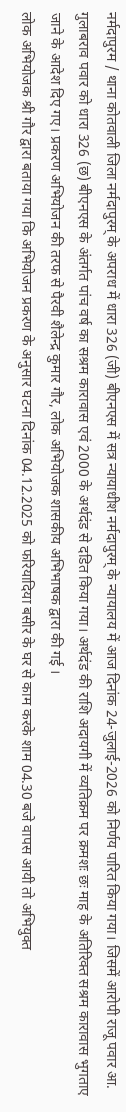नर्मदापुरम / थाना कोतवाली जिला नर्मदापुरम् के अपराध में धारा 326 (जी) बीएनएस में सत्र न्यायाधीश नर्मदापुरम् के न्यायालय में आज दिनांक 24-जुलाई-2026 को निर्णय पारित किया गया। जिसमें आरोपी राजू पवार आ. गुलाबराव पवार को धारा 326 (छ) बीएनएस के अंतर्गत पांच वर्ष का सश्रम कारावास एवं 2000 के अर्थदंड से दडित किया गया। अर्थदंड की राशि अदायगी में व्यतिक्रम पर क्रमशः छः माह के अतिरिक्त सश्रम कारावास भुगताए जाने के आदेश दिए गए। प्रकरण अभियोजन की तरफ से पैरवी शैलेन्द्र कुमार गौर, लोक अभियोजक शासकीय अभिभाषक द्वारा की गई ।
लोक अभियोजक श्री गौर द्वारा बताया गया कि अभियोजन प्रकरण के अनुसार घटना दिनांक 04.12.2025 को फरियादिया बसीर के घर से काम करके शाम 04.30 बजे वापस आयी तो अभियुक्त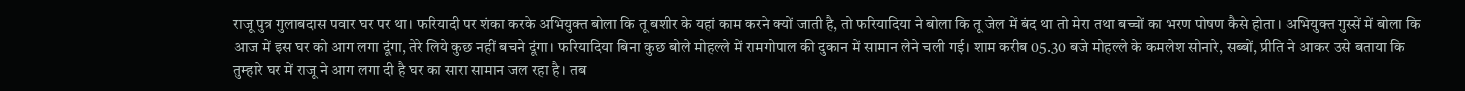राजू पुत्र गुलाबदास पवार घर पर था। फरियादी पर शंका करके अभियुक्त बोला कि तू बशीर के यहां काम करने क्यों जाती है, तो फरियादिया ने बोला कि तू जेल में बंद था तो मेरा तथा बच्चों का भरण पोषण कैसे होता । अभियुक्त गुस्सें में बोला कि आज में इस घर को आग लगा दूंगा, तेरे लिये कुछ नहीं बचने दूंगा। फरियादिया बिना कुछ बोले मोहल्ले में रामगोपाल की दुकान में सामान लेने चली गई। शाम करीब 05.30 बजे मोहल्ले के कमलेश सोनारे, सब्बों, प्रीति ने आकर उसे बताया कि तुम्हारे घर में राजू ने आग लगा दी है घर का सारा सामान जल रहा है। तब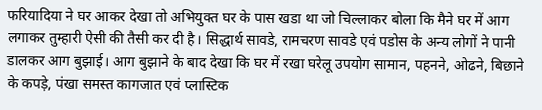फरियादिया ने घर आकर देखा तो अभियुक्त घर के पास खडा था जो चिल्लाकर बोला कि मैने घर में आग लगाकर तुम्हारी ऐसी की तैसी कर दी है। सिद्धार्थ सावडे, रामचरण सावडे एवं पडोस के अन्य लोगों ने पानी डालकर आग बुझाई। आग बुझाने के बाद देखा कि घर में रखा घरेलू उपयोग सामान, पहनने, ओढने, बिछाने के कपड़े, पंखा समस्त कागजात एवं प्लास्टिक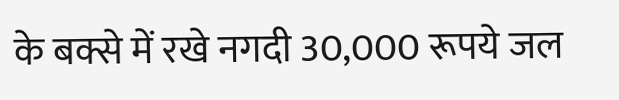के बक्से में रखे नगदी 30,000 रूपये जल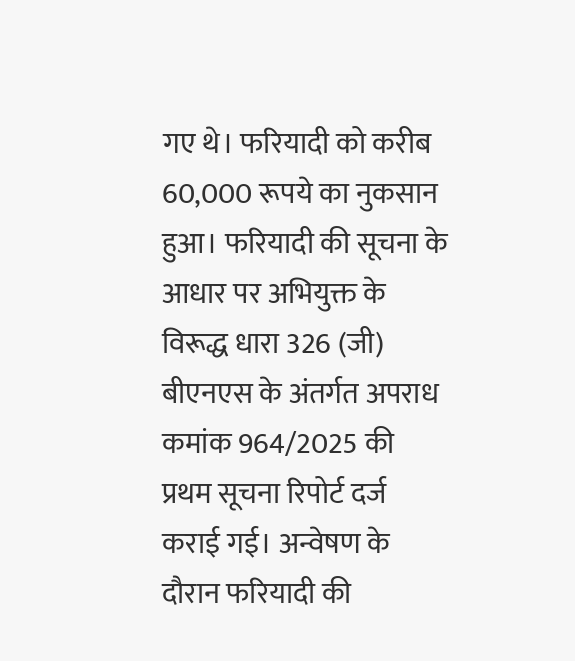गए थे। फरियादी को करीब 60,000 रूपये का नुकसान हुआ। फरियादी की सूचना के आधार पर अभियुक्त के विरूद्ध धारा 326 (जी) बीएनएस के अंतर्गत अपराध कमांक 964/2025 की प्रथम सूचना रिपोर्ट दर्ज कराई गई। अन्वेषण के दौरान फरियादी की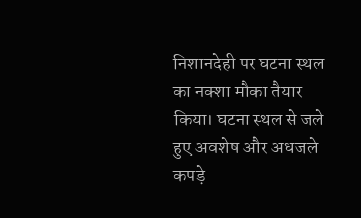निशानदेही पर घटना स्थल का नक्शा मौका तैयार किया। घटना स्थल से जले हुए अवशेष और अधजले कपड़े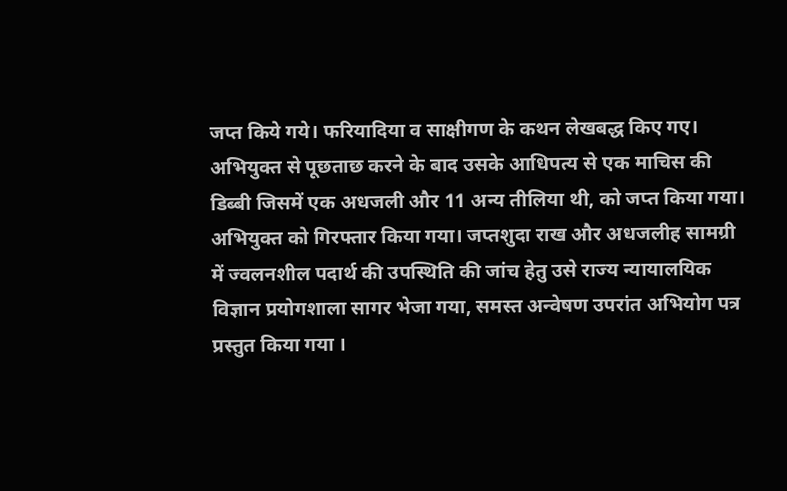जप्त किये गये। फरियादिया व साक्षीगण के कथन लेखबद्ध किए गए। अभियुक्त से पूछताछ करने के बाद उसके आधिपत्य से एक माचिस की डिब्बी जिसमें एक अधजली और 11 अन्य तीलिया थी, को जप्त किया गया। अभियुक्त को गिरफ्तार किया गया। जप्तशुदा राख और अधजलीह सामग्री में ज्वलनशील पदार्थ की उपस्थिति की जांच हेतु उसे राज्य न्यायालयिक विज्ञान प्रयोगशाला सागर भेजा गया, समस्त अन्वेषण उपरांत अभियोग पत्र प्रस्तुत किया गया ।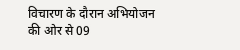विचारण के दौरान अभियोजन की ओर से 09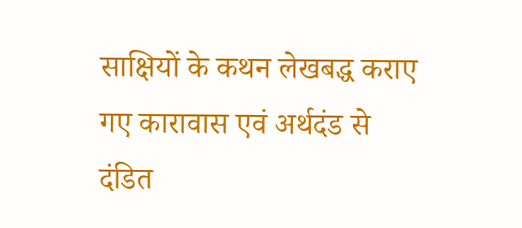साक्षियों के कथन लेखबद्ध कराए गए कारावास एवं अर्थदंड से दंडित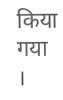किया गया ।